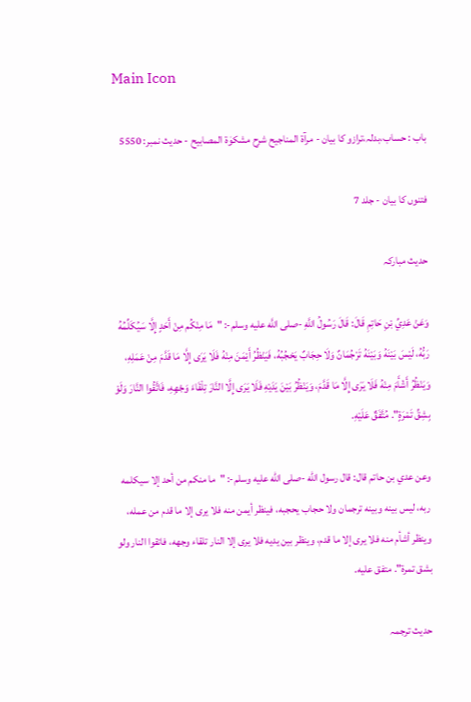Main Icon

باب : حساب،بدلہ،ترازو کا بیان - مرآۃ المناجیح شرح مشکوٰۃ المصابیح - حدیث نمبر: 5550

فتنوں کا بیان - جلد 7

حدیث مبارکہ

وَعَنْ عَدِيِّ بْنِ حَاتِمِ قَالَ: قَالَ رَسُولُ اللَّهِ -صلى اللَّه عليه وسلم-: "مَا مِنْكُم مِنْ أَحَدٍ إِلَّا سَيُكَلِّمُهُ رَبُّهُ، لَيْسَ بَيْنَهُ وَبَيْنَهُ تَرْجُمَانٌ وَلَا حِجَابٌ يَحْجُبُهُ، فَيَنْظُرُ أَيْمَنَ مِنْهُ فَلَا يَرَى إِلَّا مَا قَدَّمَ مِنْ عَمَلِهِ، وَيَنْظُرُ أَشْأَمَ مِنْهُ فَلَا يَرَى إِلَّا مَا قَدَّمَ، وَيَنْظُرُ بَيْنَ يَدَيْهِ فَلَا يَرَى إِلَّا النَّارَ تِلْقَاءَ وَجْهِهِ، فَاتَّقُوا النَّارَ وَلَوْ بِشِقِّ تَمْرَةٍ". مُتَّفَقٌ عَلَيْهِ.

وعن عدي بن حاتم قال: قال رسول الله -صلى الله عليه وسلم-: "ما منكم من أحد إلا سيكلمه ربه، ليس بينه وبينه ترجمان ولا حجاب يحجبه، فينظر أيمن منه فلا يرى إلا ما قدم من عمله، وينظر أشأم منه فلا يرى إلا ما قدم، وينظر بين يديه فلا يرى إلا النار تلقاء وجهه، فاتقوا النار ولو بشق تمرة". متفق عليه.

حدیث ترجمہ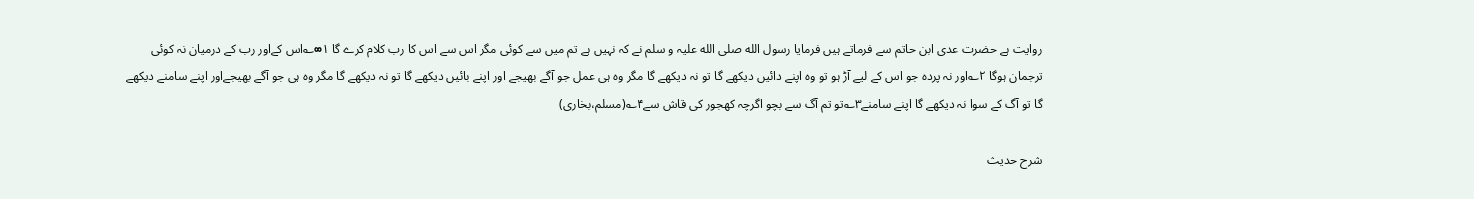روایت ہے حضرت عدی ابن حاتم سے فرماتے ہیں فرمایا رسول الله صلی الله علیہ و سلم نے کہ نہیں ہے تم میں سے کوئی مگر اس سے اس کا رب کلام کرے گا ۱∞؎اس کےاور رب کے درمیان نہ کوئی ترجمان ہوگا ۲؎اور نہ پردہ جو اس کے لیے آڑ ہو تو وہ اپنے دائیں دیکھے گا تو نہ دیکھے گا مگر وہ ہی عمل جو آگے بھیجے اور اپنے بائیں دیکھے گا تو نہ دیکھے گا مگر وہ ہی جو آگے بھیجےاور اپنے سامنے دیکھے گا تو آگ کے سوا نہ دیکھے گا اپنے سامنے۳؎تو تم آگ سے بچو اگرچہ کھجور کی قاش سے۴؎(مسلم،بخاری)

شرح حدیث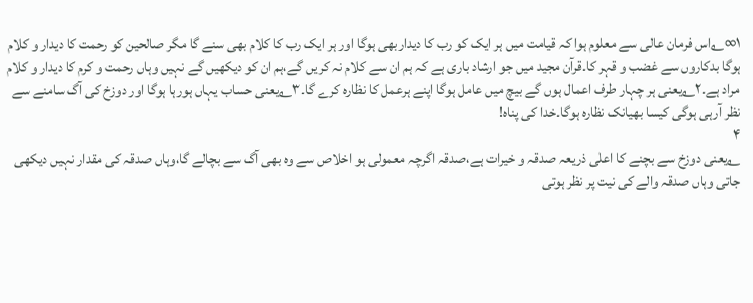۱∞؎اس فرمان عالی سے معلوم ہوا کہ قیامت میں ہر ایک کو رب کا دیداربھی ہوگا اور ہر ایک رب کا کلام بھی سنے گا مگر صالحین کو رحمت کا دیدار و کلام ہوگا بدکاروں سے غضب و قہر کا۔قرآن مجید میں جو ارشاد باری ہے کہ ہم ان سے کلام نہ کریں گے،ہم ان کو دیکھیں گے نہیں وہاں رحمت و کرم کا دیدار و کلام مراد ہے۔۲؎یعنی ہر چہار طرف اعمال ہوں گے بیچ میں عامل ہوگا اپنے ہرعمل کا نظارہ کرے گا۔۳؎یعنی حساب یہاں ہورہا ہوگا اور دوزخ کی آگ سامنے سے نظر آرہی ہوگی کیسا بھیانک نظارہ ہوگا۔خدا کی پناہ!
۴
؎یعنی دوزخ سے بچنے کا اعلٰی ذریعہ صدقہ و خیرات ہے،صدقہ اگرچہ معمولی ہو اخلاص سے وہ بھی آگ سے بچالے گا،وہاں صدقہ کی مقدار نہیں دیکھی جاتی وہاں صدقہ والے کی نیت پر نظر ہوتی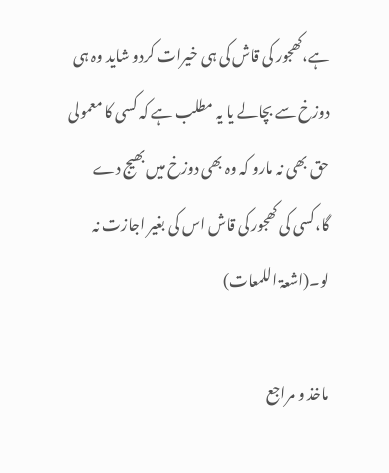ہے،کھجور کی قاش کی ہی خیرات کردو شاید وہ ہی دوزخ سے بچالے یا یہ مطلب ہے کہ کسی کا معمولی حق بھی نہ مارو کہ وہ بھی دوزخ میں بھیج دے گا،کسی کی کھجور کی قاش اس کی بغیر اجازت نہ لو۔(اشعۃ اللمعات)

ماخذ و مراجع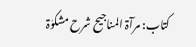کتاب: مرآۃ المناجیح شرح مشکوٰۃ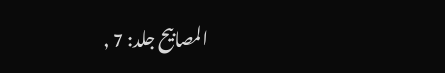المصابیح جلد: 7 ,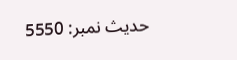حدیث نمبر: 5550